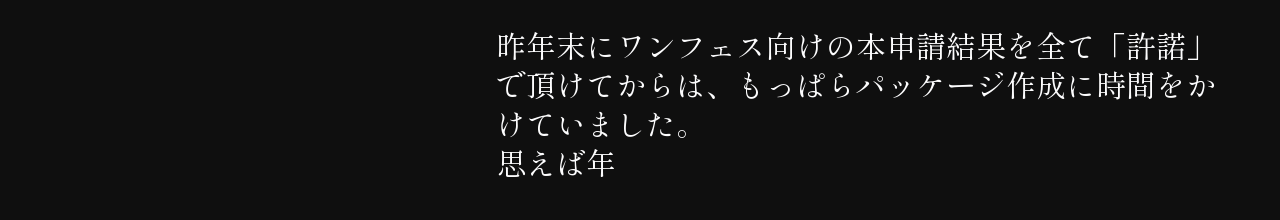昨年末にワンフェス向けの本申請結果を全て「許諾」で頂けてからは、もっぱらパッケージ作成に時間をかけていました。
思えば年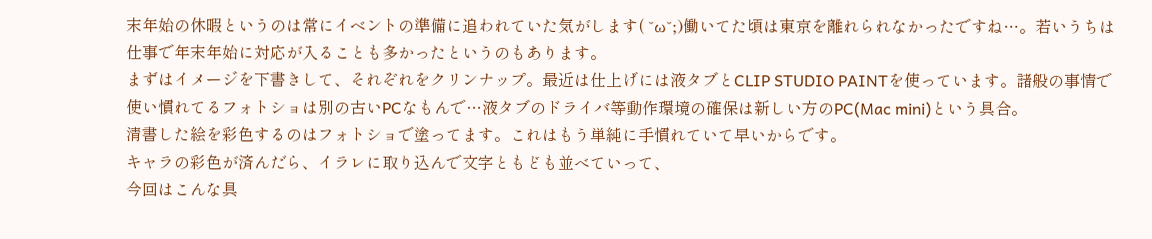末年始の休暇というのは常にイベントの準備に追われていた気がします( ˘ω˘;)働いてた頃は東京を離れられなかったですね…。若いうちは仕事で年末年始に対応が入ることも多かったというのもあります。
まずはイメージを下書きして、それぞれをクリンナップ。最近は仕上げには液タブとCLIP STUDIO PAINTを使っています。諸般の事情で使い慣れてるフォトショは別の古いPCなもんで…液タブのドライバ等動作環境の確保は新しい方のPC(Mac mini)という具合。
清書した絵を彩色するのはフォトショで塗ってます。これはもう単純に手慣れていて早いからです。
キャラの彩色が済んだら、イラレに取り込んで文字ともども並べていって、
今回はこんな具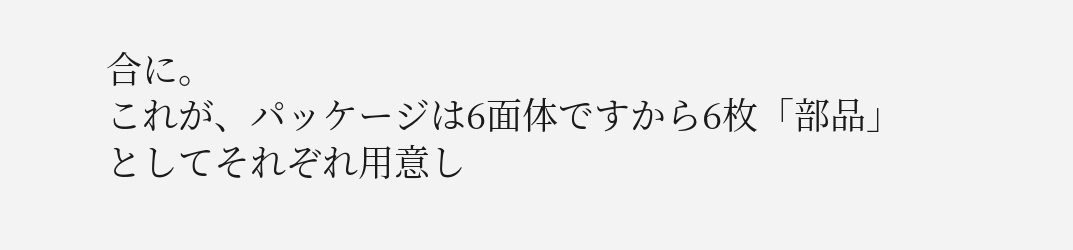合に。
これが、パッケージは6面体ですから6枚「部品」としてそれぞれ用意し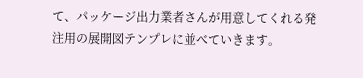て、パッケージ出力業者さんが用意してくれる発注用の展開図テンプレに並べていきます。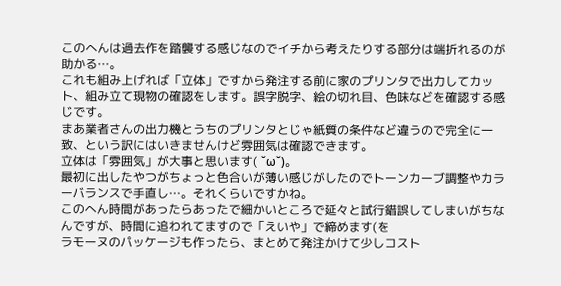このへんは過去作を踏襲する感じなのでイチから考えたりする部分は端折れるのが助かる…。
これも組み上げれば「立体」ですから発注する前に家のプリンタで出力してカット、組み立て現物の確認をします。誤字脱字、絵の切れ目、色味などを確認する感じです。
まあ業者さんの出力機とうちのプリンタとじゃ紙質の条件など違うので完全に一致、という訳にはいきませんけど雰囲気は確認できます。
立体は「雰囲気」が大事と思います( ˘ω˘)。
最初に出したやつがちょっと色合いが薄い感じがしたのでトーンカーブ調整やカラーバランスで手直し…。それくらいですかね。
このへん時間があったらあったで細かいところで延々と試行錯誤してしまいがちなんですが、時間に追われてますので「えいや」で締めます(を
ラモーヌのパッケージも作ったら、まとめて発注かけて少しコスト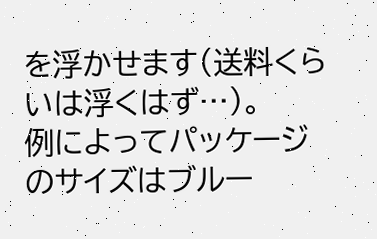を浮かせます(送料くらいは浮くはず…)。
例によってパッケージのサイズはブルー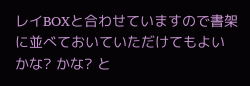レイBOXと合わせていますので書架に並べておいていただけてもよいかな? かな? と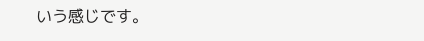いう感じです。